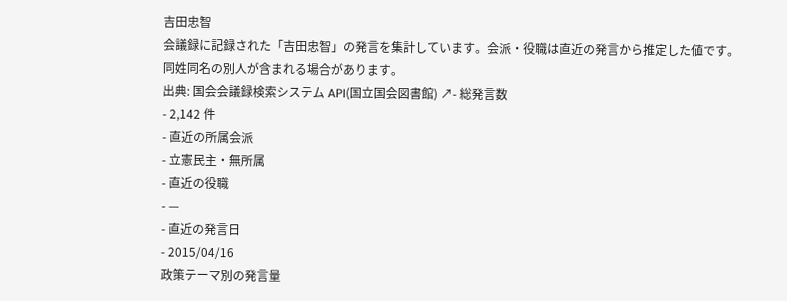吉田忠智
会議録に記録された「吉田忠智」の発言を集計しています。会派・役職は直近の発言から推定した値です。同姓同名の別人が含まれる場合があります。
出典: 国会会議録検索システム API(国立国会図書館) ↗- 総発言数
- 2,142 件
- 直近の所属会派
- 立憲民主・無所属
- 直近の役職
- —
- 直近の発言日
- 2015/04/16
政策テーマ別の発言量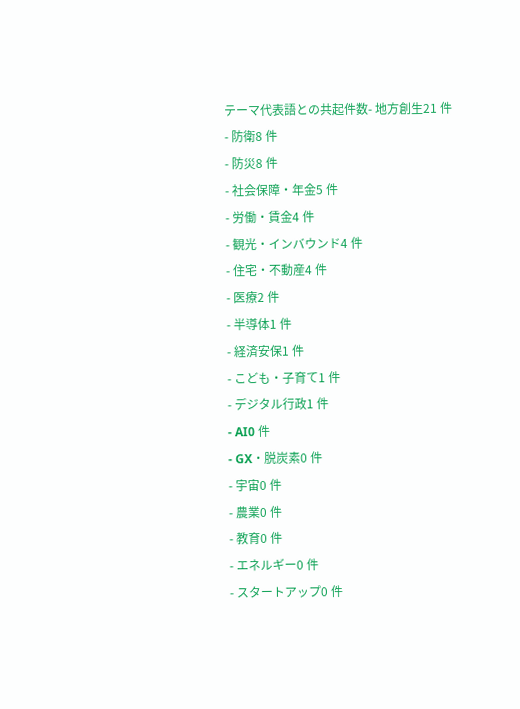テーマ代表語との共起件数- 地方創生21 件
- 防衛8 件
- 防災8 件
- 社会保障・年金5 件
- 労働・賃金4 件
- 観光・インバウンド4 件
- 住宅・不動産4 件
- 医療2 件
- 半導体1 件
- 経済安保1 件
- こども・子育て1 件
- デジタル行政1 件
- AI0 件
- GX・脱炭素0 件
- 宇宙0 件
- 農業0 件
- 教育0 件
- エネルギー0 件
- スタートアップ0 件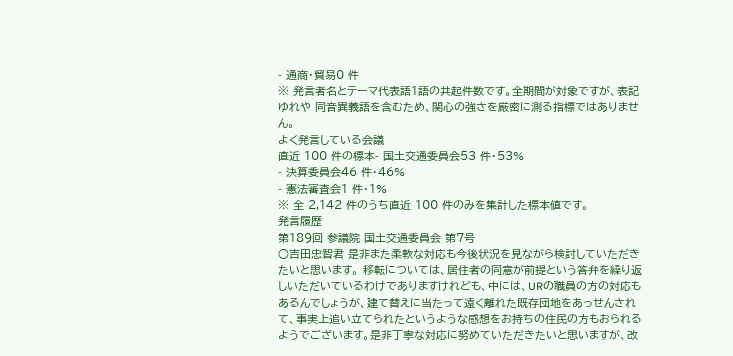- 通商・貿易0 件
※ 発言者名とテーマ代表語1語の共起件数です。全期間が対象ですが、表記ゆれや 同音異義語を含むため、関心の強さを厳密に測る指標ではありません。
よく発言している会議
直近 100 件の標本- 国土交通委員会53 件・53%
- 決算委員会46 件・46%
- 憲法審査会1 件・1%
※ 全 2,142 件のうち直近 100 件のみを集計した標本値です。
発言履歴
第189回 参議院 国土交通委員会 第7号
○吉田忠智君 是非また柔軟な対応も今後状況を見ながら検討していただきたいと思います。 移転については、居住者の同意が前提という答弁を繰り返しいただいているわけでありますけれども、中には、URの職員の方の対応もあるんでしょうが、建て替えに当たって遠く離れた既存団地をあっせんされて、事実上追い立てられたというような感想をお持ちの住民の方もおられるようでございます。是非丁寧な対応に努めていただきたいと思いますが、改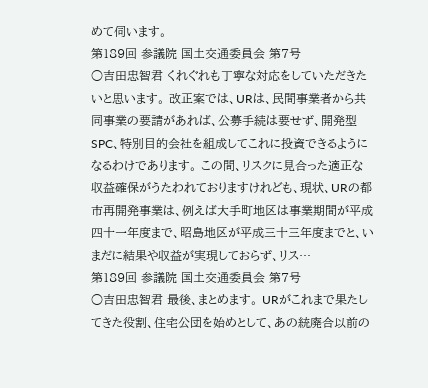めて伺います。
第189回 参議院 国土交通委員会 第7号
○吉田忠智君 くれぐれも丁寧な対応をしていただきたいと思います。 改正案では、URは、民間事業者から共同事業の要請があれば、公募手続は要せず、開発型SPC、特別目的会社を組成してこれに投資できるようになるわけであります。 この間、リスクに見合った適正な収益確保がうたわれておりますけれども、現状、URの都市再開発事業は、例えば大手町地区は事業期間が平成四十一年度まで、昭島地区が平成三十三年度までと、いまだに結果や収益が実現しておらず、リス…
第189回 参議院 国土交通委員会 第7号
○吉田忠智君 最後、まとめます。 URがこれまで果たしてきた役割、住宅公団を始めとして、あの統廃合以前の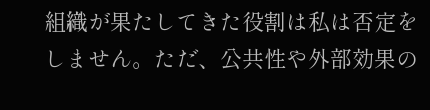組織が果たしてきた役割は私は否定をしません。ただ、公共性や外部効果の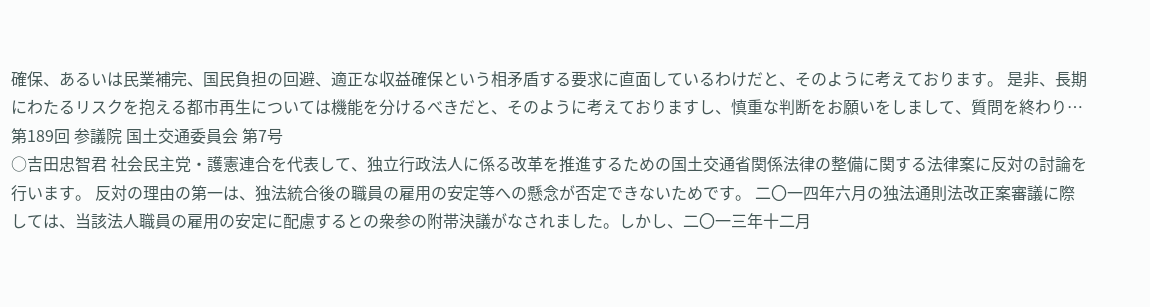確保、あるいは民業補完、国民負担の回避、適正な収益確保という相矛盾する要求に直面しているわけだと、そのように考えております。 是非、長期にわたるリスクを抱える都市再生については機能を分けるべきだと、そのように考えておりますし、慎重な判断をお願いをしまして、質問を終わり…
第189回 参議院 国土交通委員会 第7号
○吉田忠智君 社会民主党・護憲連合を代表して、独立行政法人に係る改革を推進するための国土交通省関係法律の整備に関する法律案に反対の討論を行います。 反対の理由の第一は、独法統合後の職員の雇用の安定等への懸念が否定できないためです。 二〇一四年六月の独法通則法改正案審議に際しては、当該法人職員の雇用の安定に配慮するとの衆参の附帯決議がなされました。しかし、二〇一三年十二月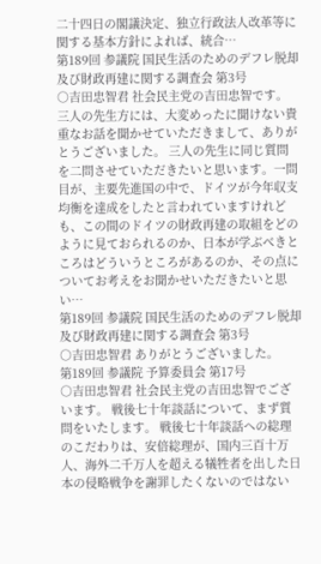二十四日の閣議決定、独立行政法人改革等に関する基本方針によれば、統合…
第189回 参議院 国民生活のためのデフレ脱却及び財政再建に関する調査会 第3号
○吉田忠智君 社会民主党の吉田忠智です。 三人の先生方には、大変めったに聞けない貴重なお話を聞かせていただきまして、ありがとうございました。 三人の先生に同じ質問を二問させていただきたいと思います。一問目が、主要先進国の中で、ドイツが今年収支均衡を達成をしたと言われていますけれども、この間のドイツの財政再建の取組をどのように見ておられるのか、日本が学ぶべきところはどういうところがあるのか、その点についてお考えをお聞かせいただきたいと思い…
第189回 参議院 国民生活のためのデフレ脱却及び財政再建に関する調査会 第3号
○吉田忠智君 ありがとうございました。
第189回 参議院 予算委員会 第17号
○吉田忠智君 社会民主党の吉田忠智でございます。 戦後七十年談話について、まず質問をいたします。 戦後七十年談話への総理のこだわりは、安倍総理が、国内三百十万人、海外二千万人を超える犠牲者を出した日本の侵略戦争を謝罪したくないのではない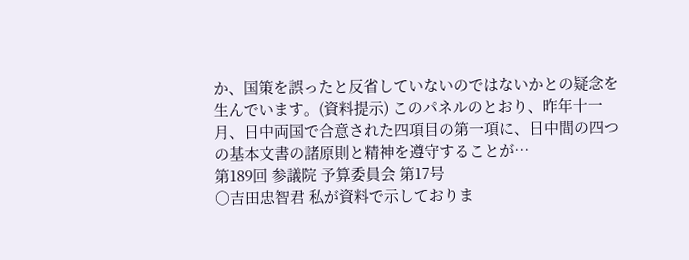か、国策を誤ったと反省していないのではないかとの疑念を生んでいます。(資料提示) このパネルのとおり、昨年十一月、日中両国で合意された四項目の第一項に、日中間の四つの基本文書の諸原則と精神を遵守することが…
第189回 参議院 予算委員会 第17号
○吉田忠智君 私が資料で示しておりま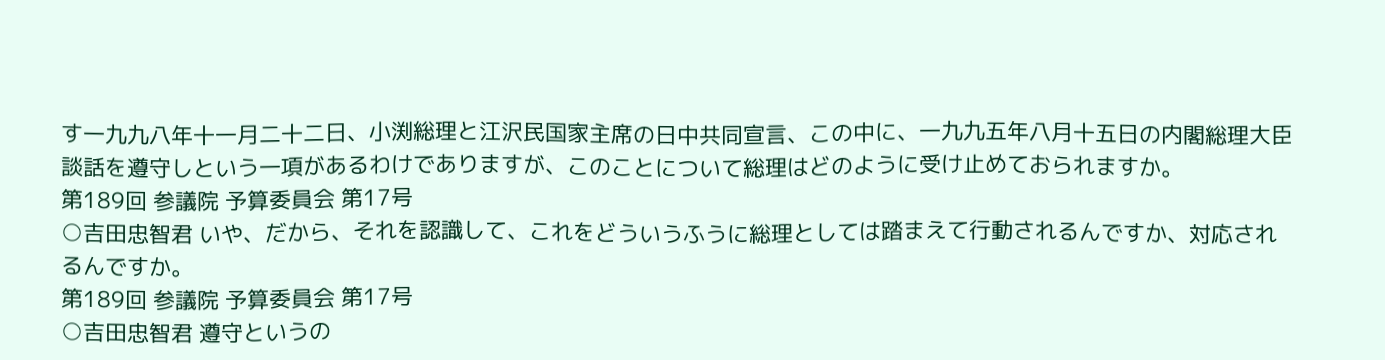す一九九八年十一月二十二日、小渕総理と江沢民国家主席の日中共同宣言、この中に、一九九五年八月十五日の内閣総理大臣談話を遵守しという一項があるわけでありますが、このことについて総理はどのように受け止めておられますか。
第189回 参議院 予算委員会 第17号
○吉田忠智君 いや、だから、それを認識して、これをどういうふうに総理としては踏まえて行動されるんですか、対応されるんですか。
第189回 参議院 予算委員会 第17号
○吉田忠智君 遵守というの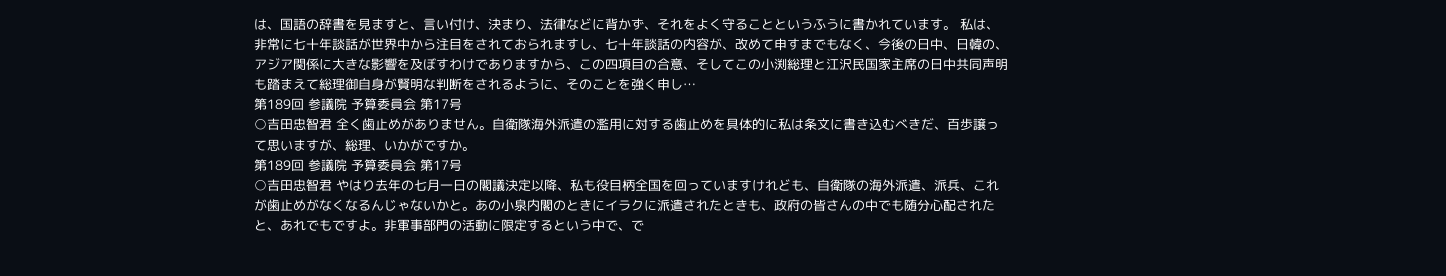は、国語の辞書を見ますと、言い付け、決まり、法律などに背かず、それをよく守ることというふうに書かれています。 私は、非常に七十年談話が世界中から注目をされておられますし、七十年談話の内容が、改めて申すまでもなく、今後の日中、日韓の、アジア関係に大きな影響を及ぼすわけでありますから、この四項目の合意、そしてこの小渕総理と江沢民国家主席の日中共同声明も踏まえて総理御自身が賢明な判断をされるように、そのことを強く申し…
第189回 参議院 予算委員会 第17号
○吉田忠智君 全く歯止めがありません。自衛隊海外派遣の濫用に対する歯止めを具体的に私は条文に書き込むべきだ、百歩譲って思いますが、総理、いかがですか。
第189回 参議院 予算委員会 第17号
○吉田忠智君 やはり去年の七月一日の閣議決定以降、私も役目柄全国を回っていますけれども、自衛隊の海外派遣、派兵、これが歯止めがなくなるんじゃないかと。あの小泉内閣のときにイラクに派遣されたときも、政府の皆さんの中でも随分心配されたと、あれでもですよ。非軍事部門の活動に限定するという中で、で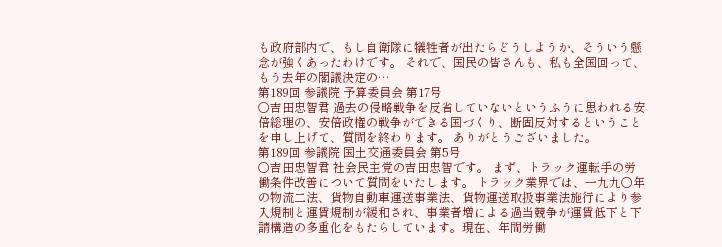も政府部内で、もし自衛隊に犠牲者が出たらどうしようか、そういう懸念が強くあったわけです。 それで、国民の皆さんも、私も全国回って、もう去年の閣議決定の…
第189回 参議院 予算委員会 第17号
○吉田忠智君 過去の侵略戦争を反省していないというふうに思われる安倍総理の、安倍政権の戦争ができる国づくり、断固反対するということを申し上げて、質問を終わります。 ありがとうございました。
第189回 参議院 国土交通委員会 第5号
○吉田忠智君 社会民主党の吉田忠智です。 まず、トラック運転手の労働条件改善について質問をいたします。 トラック業界では、一九九〇年の物流二法、貨物自動車運送事業法、貨物運送取扱事業法施行により参入規制と運賃規制が緩和され、事業者増による過当競争が運賃低下と下請構造の多重化をもたらしています。現在、年間労働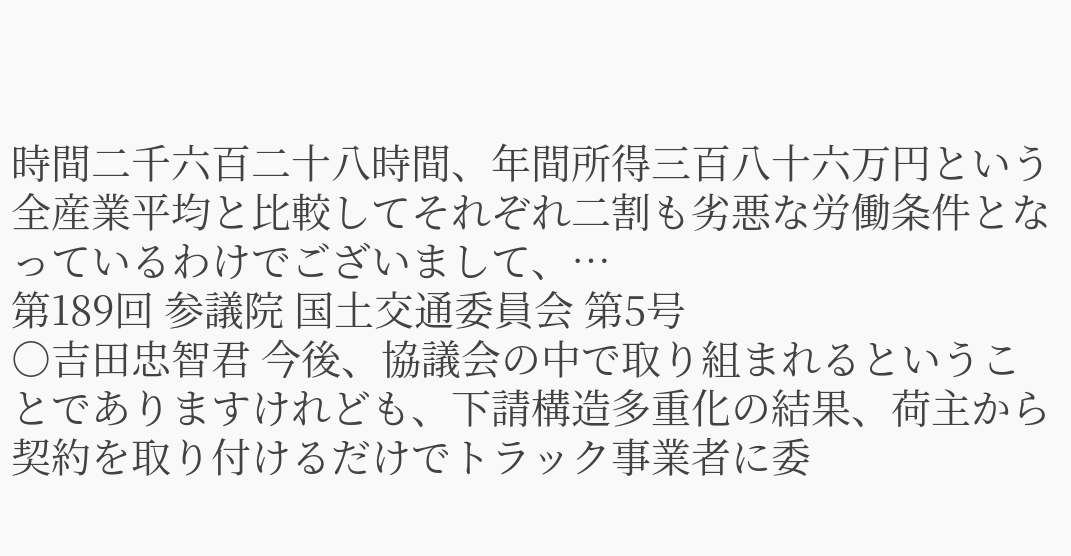時間二千六百二十八時間、年間所得三百八十六万円という全産業平均と比較してそれぞれ二割も劣悪な労働条件となっているわけでございまして、…
第189回 参議院 国土交通委員会 第5号
○吉田忠智君 今後、協議会の中で取り組まれるということでありますけれども、下請構造多重化の結果、荷主から契約を取り付けるだけでトラック事業者に委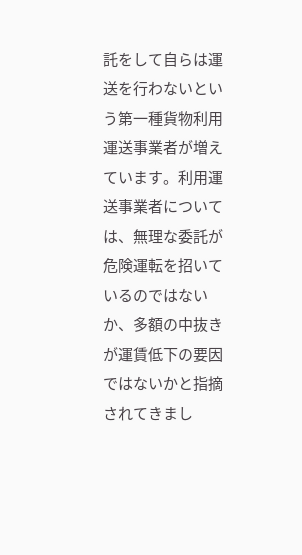託をして自らは運送を行わないという第一種貨物利用運送事業者が増えています。利用運送事業者については、無理な委託が危険運転を招いているのではないか、多額の中抜きが運賃低下の要因ではないかと指摘されてきまし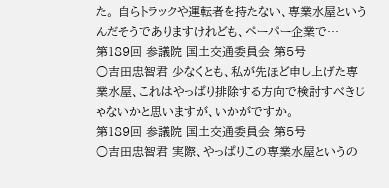た。 自らトラックや運転者を持たない、専業水屋というんだそうでありますけれども、ペーパー企業で…
第189回 参議院 国土交通委員会 第5号
○吉田忠智君 少なくとも、私が先ほど申し上げた専業水屋、これはやっぱり排除する方向で検討すべきじゃないかと思いますが、いかがですか。
第189回 参議院 国土交通委員会 第5号
○吉田忠智君 実際、やっぱりこの専業水屋というの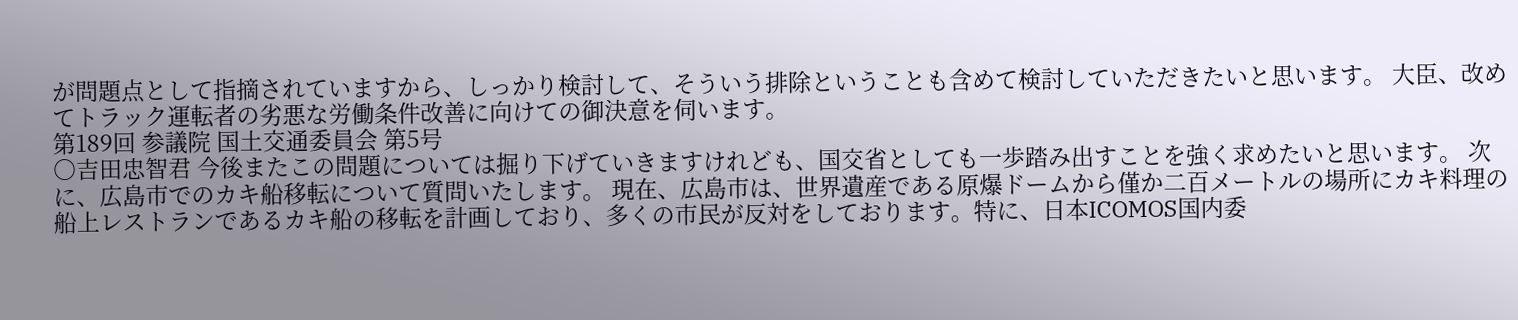が問題点として指摘されていますから、しっかり検討して、そういう排除ということも含めて検討していただきたいと思います。 大臣、改めてトラック運転者の劣悪な労働条件改善に向けての御決意を伺います。
第189回 参議院 国土交通委員会 第5号
○吉田忠智君 今後またこの問題については掘り下げていきますけれども、国交省としても一歩踏み出すことを強く求めたいと思います。 次に、広島市でのカキ船移転について質問いたします。 現在、広島市は、世界遺産である原爆ドームから僅か二百メートルの場所にカキ料理の船上レストランであるカキ船の移転を計画しており、多くの市民が反対をしております。特に、日本ICOMOS国内委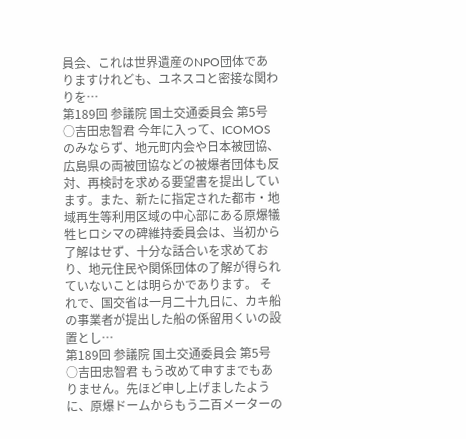員会、これは世界遺産のNPO団体でありますけれども、ユネスコと密接な関わりを…
第189回 参議院 国土交通委員会 第5号
○吉田忠智君 今年に入って、ICOMOSのみならず、地元町内会や日本被団協、広島県の両被団協などの被爆者団体も反対、再検討を求める要望書を提出しています。また、新たに指定された都市・地域再生等利用区域の中心部にある原爆犠牲ヒロシマの碑維持委員会は、当初から了解はせず、十分な話合いを求めており、地元住民や関係団体の了解が得られていないことは明らかであります。 それで、国交省は一月二十九日に、カキ船の事業者が提出した船の係留用くいの設置とし…
第189回 参議院 国土交通委員会 第5号
○吉田忠智君 もう改めて申すまでもありません。先ほど申し上げましたように、原爆ドームからもう二百メーターの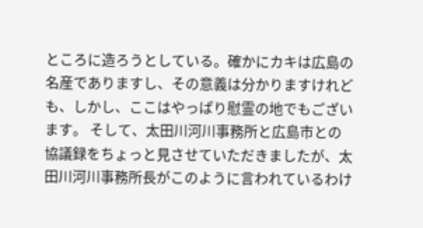ところに造ろうとしている。確かにカキは広島の名産でありますし、その意義は分かりますけれども、しかし、ここはやっぱり慰霊の地でもございます。 そして、太田川河川事務所と広島市との協議録をちょっと見させていただきましたが、太田川河川事務所長がこのように言われているわけ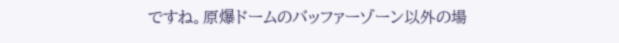ですね。原爆ドームのバッファーゾーン以外の場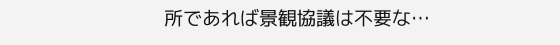所であれば景観協議は不要な…